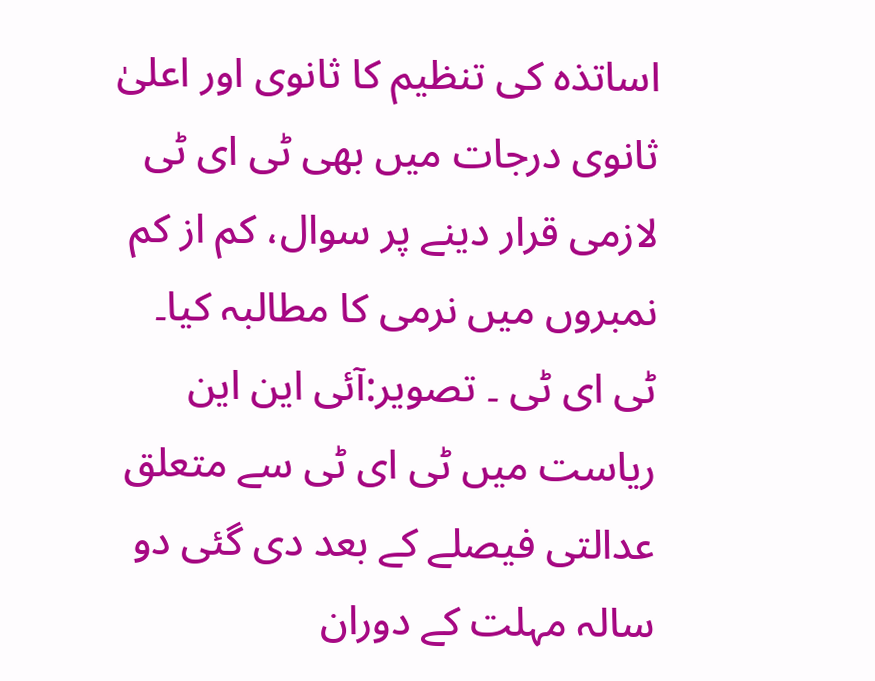اساتذہ کی تنظیم کا ثانوی اور اعلیٰ ثانوی درجات میں بھی ٹی ای ٹی لازمی قرار دینے پر سوال، کم از کم نمبروں میں نرمی کا مطالبہ کیا۔
ٹی ای ٹی ۔ تصویر:آئی این این
ریاست میں ٹی ای ٹی سے متعلق عدالتی فیصلے کے بعد دی گئی دو سالہ مہلت کے دوران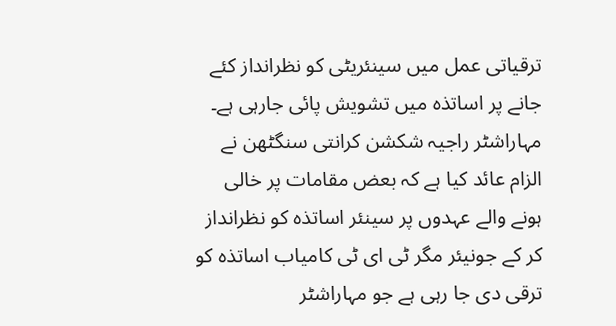ترقیاتی عمل میں سینئریٹی کو نظرانداز کئے جانے پر اساتذہ میں تشویش پائی جارہی ہے۔ مہاراشٹر راجیہ شکشن کرانتی سنگٹھن نے الزام عائد کیا ہے کہ بعض مقامات پر خالی ہونے والے عہدوں پر سینئر اساتذہ کو نظرانداز کر کے جونیئر مگر ٹی ای ٹی کامیاب اساتذہ کو ترقی دی جا رہی ہے جو مہاراشٹر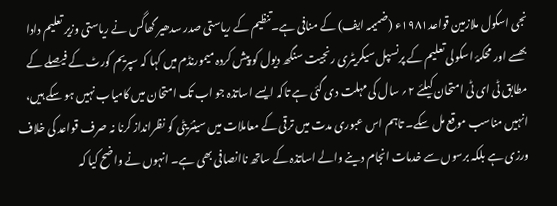نجی اسکول ملازمین قواعد۱۹۸۱ء (ضمیمہ ایف) کے منافی ہے۔تنظیم کے ریاستی صدر سدھیر گھاگس نے ریاستی وزیر تعلیم دادا بھسے اور محکمۂ اسکولی تعلیم کے پرنسپل سیکریٹری رنجیت سنگھ دیول کو پیش کردہ میمورنڈم میں کہا کہ سپریم کورٹ کے فیصلے کے مطابق ٹی ای ٹی امتحان کیلئے ۲؍ سال کی مہلت دی گئی ہے تاکہ ایسے اساتذہ جو اب تک امتحان میں کامیاب نہیں ہو سکے ہیں، انہیں مناسب موقع مل سکے۔ تاہم اس عبوری مدت میں ترقی کے معاملات میں سینئریٹی کو نظرانداز کرنا نہ صرف قواعد کی خلاف ورزی ہے بلکہ برسوں سے خدمات انجام دینے والے اساتذہ کے ساتھ ناانصافی بھی ہے۔ انہوں نے واضح کیا کہ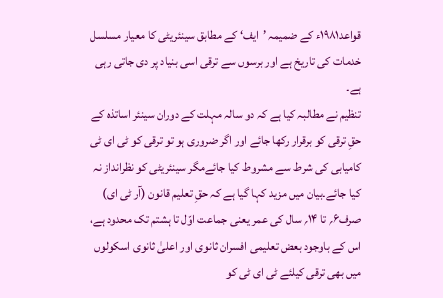قواعد۱۹۸۱ء کے ضمیمہ ’ایف‘ کے مطابق سینئریٹی کا معیار مسلسل خدمات کی تاریخ ہے اور برسوں سے ترقی اسی بنیاد پر دی جاتی رہی ہے۔
تنظیم نے مطالبہ کیا ہے کہ دو سالہ مہلت کے دوران سینئر اساتذہ کے حقِ ترقی کو برقرار رکھا جائے اور اگر ضروری ہو تو ترقی کو ٹی ای ٹی کامیابی کی شرط سے مشروط کیا جائےمگر سینئریٹی کو نظرانداز نہ کیا جائے۔بیان میں مزید کہا گیا ہے کہ حقِ تعلیم قانون (آر ٹی ای) صرف۶؍ تا ۱۴؍ سال کی عمر یعنی جماعت اوّل تا ہشتم تک محدود ہے، اس کے باوجود بعض تعلیمی افسران ثانوی اور اعلیٰ ثانوی اسکولوں میں بھی ترقی کیلئے ٹی ای ٹی کو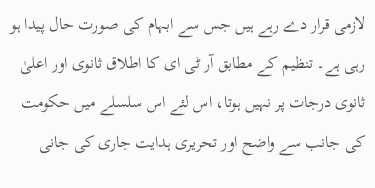لازمی قرار دے رہے ہیں جس سے ابہام کی صورت حال پیدا ہو رہی ہے۔ تنظیم کے مطابق آر ٹی ای کا اطلاق ثانوی اور اعلیٰ ثانوی درجات پر نہیں ہوتا، اس لئے اس سلسلے میں حکومت کی جانب سے واضح اور تحریری ہدایت جاری کی جانی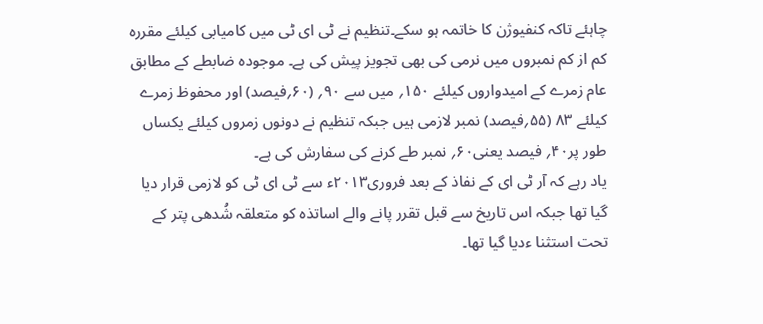چاہئے تاکہ کنفیوژن کا خاتمہ ہو سکے۔تنظیم نے ٹی ای ٹی میں کامیابی کیلئے مقررہ کم از کم نمبروں میں نرمی کی بھی تجویز پیش کی ہے۔ موجودہ ضابطے کے مطابق عام زمرے کے امیدواروں کیلئے ۱۵۰؍ میں سے ۹۰؍ (۶۰؍فیصد) اور محفوظ زمرے کیلئے ۸۳ (۵۵؍فیصد) نمبر لازمی ہیں جبکہ تنظیم نے دونوں زمروں کیلئے یکساں طور پر۴۰؍ فیصد یعنی۶۰؍ نمبر طے کرنے کی سفارش کی ہے۔
یاد رہے کہ آر ٹی ای کے نفاذ کے بعد فروری۲۰۱۳ء سے ٹی ای ٹی کو لازمی قرار دیا گیا تھا جبکہ اس تاریخ سے قبل تقرر پانے والے اساتذہ کو متعلقہ شُدھی پتر کے تحت استثنا ءدیا گیا تھا۔